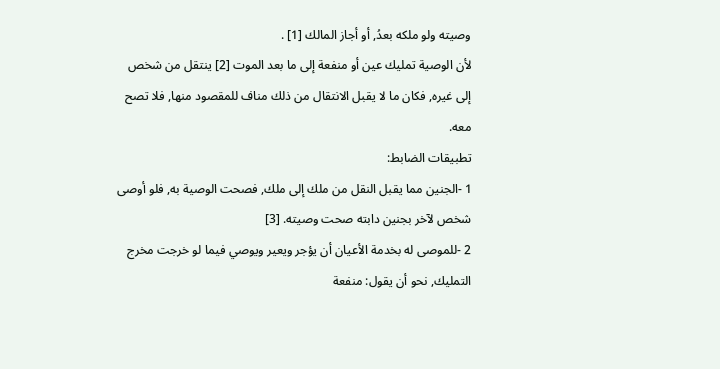وصيته ولو ملكه بعدُ, أو أجاز المالك [1] .
لأن الوصية تمليك عين أو منفعة إلى ما بعد الموت [2] ينتقل من شخص إلى غيره, فكان ما لا يقبل الانتقال من ذلك مناف للمقصود منها, فلا تصح معه.
تطبيقات الضابط:
1 -الجنين مما يقبل النقل من ملك إلى ملك, فصحت الوصية به, فلو أوصى شخص لآخر بجنين دابته صحت وصيته. [3]
2 -للموصى له بخدمة الأعيان أن يؤجر ويعير ويوصي فيما لو خرجت مخرج التمليك, نحو أن يقول: منفعة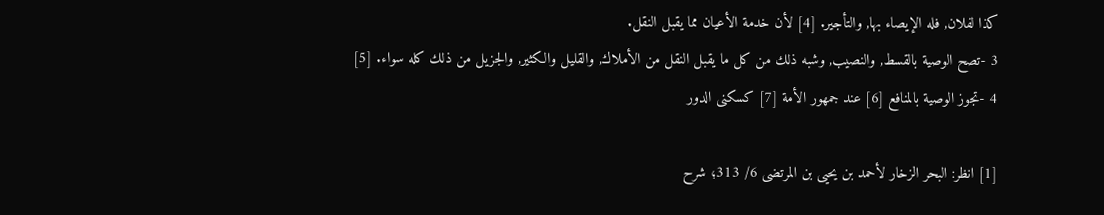كذا لفلان, فله الإيصاء بها, والتأجير. [4] لأن خدمة الأعيان مما يقبل النقل.
3 -تصح الوصية بالقسط, والنصيب, وشبه ذلك من كل ما يقبل النقل من الأملاك, والقليل والكثير, والجزيل من ذلك كله سواء. [5]
4 -تجوز الوصية بالمنافع [6] عند جمهور الأمة [7] كسكنى الدور

[1] انظر: البحر الزخار لأحمد بن يحيى بن المرتضى 6/ 313؛ شرح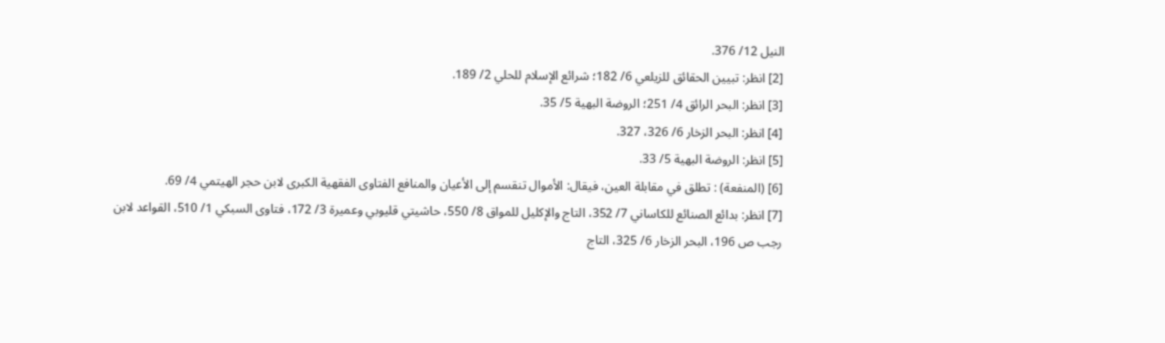النيل 12/ 376.
[2] انظر: تبيين الحقائق للزيلعي 6/ 182؛ شرائع الإسلام للحلي 2/ 189.
[3] انظر: البحر الرائق 4/ 251؛ الروضة البهية 5/ 35.
[4] انظر: البحر الزخار 6/ 326، 327.
[5] انظر: الروضة البهية 5/ 33.
[6] (المنفعة) : تطلق في مقابلة العين، فيقال: الأموال تنقسم إلى الأعيان والمنافع الفتاوى الفقهية الكبرى لابن حجر الهيتمي 4/ 69.
[7] انظر: بدائع الصنائع للكاساني 7/ 352، التاج والإكليل للمواق 8/ 550، حاشيتي قليوبي وعميرة 3/ 172، فتاوى السبكي 1/ 510، القواعد لابن رجب ص 196، البحر الزخار 6/ 325، التاج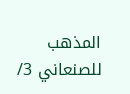المذهب للصنعاني 3/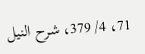71، 4/ 379، شرح النيل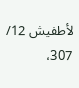لأطفيش 12/ 307،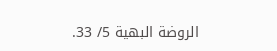الروضة البهية 5/ 33.